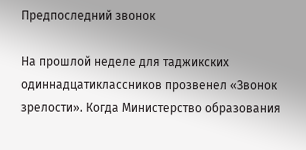Предпоследний звонок

На прошлой неделе для таджикских одиннадцатиклассников прозвенел «Звонок зрелости». Когда Министерство образования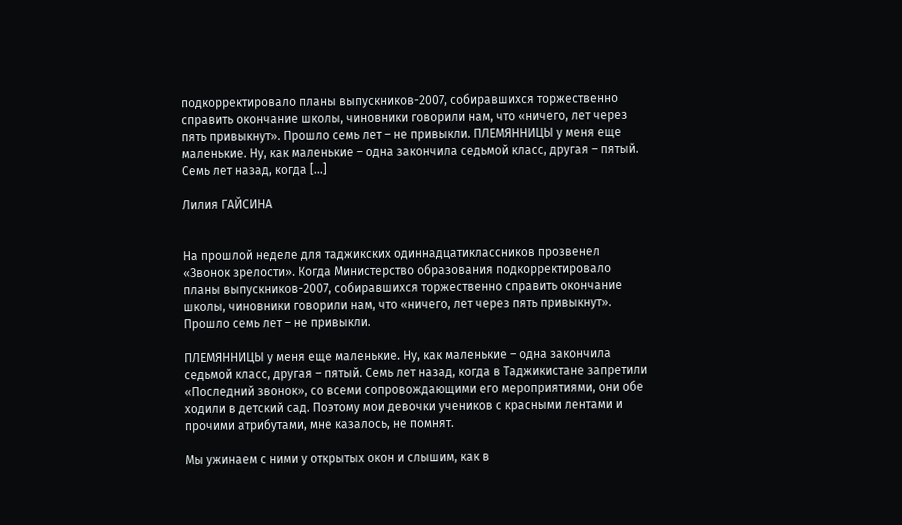подкорректировало планы выпускников-2007, собиравшихся торжественно справить окончание школы, чиновники говорили нам, что «ничего, лет через пять привыкнут». Прошло семь лет – не привыкли. ПЛЕМЯННИЦЫ у меня еще маленькие. Ну, как маленькие – одна закончила седьмой класс, другая – пятый. Семь лет назад, когда […]

Лилия ГАЙСИНА


На прошлой неделе для таджикских одиннадцатиклассников прозвенел «Звонок зрелости». Когда Министерство образования подкорректировало планы выпускников-2007, собиравшихся торжественно справить окончание школы, чиновники говорили нам, что «ничего, лет через пять привыкнут». Прошло семь лет – не привыкли.

ПЛЕМЯННИЦЫ у меня еще маленькие. Ну, как маленькие – одна закончила седьмой класс, другая – пятый. Семь лет назад, когда в Таджикистане запретили «Последний звонок», со всеми сопровождающими его мероприятиями, они обе ходили в детский сад. Поэтому мои девочки учеников с красными лентами и прочими атрибутами, мне казалось, не помнят.

Мы ужинаем с ними у открытых окон и слышим, как в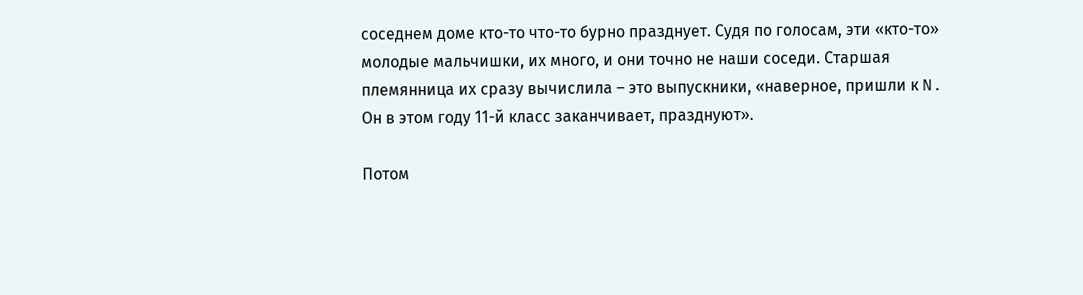соседнем доме кто-то что-то бурно празднует. Судя по голосам, эти «кто-то» молодые мальчишки, их много, и они точно не наши соседи. Старшая племянница их сразу вычислила – это выпускники, «наверное, пришли к N. Он в этом году 11-й класс заканчивает, празднуют».

Потом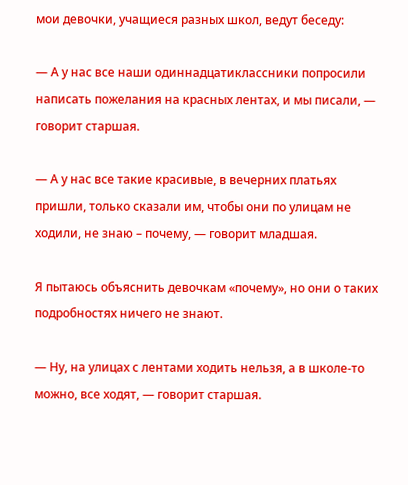мои девочки, учащиеся разных школ, ведут беседу:

— А у нас все наши одиннадцатиклассники попросили написать пожелания на красных лентах, и мы писали, — говорит старшая.

— А у нас все такие красивые, в вечерних платьях пришли, только сказали им, чтобы они по улицам не ходили, не знаю – почему, — говорит младшая.

Я пытаюсь объяснить девочкам «почему», но они о таких подробностях ничего не знают.

— Ну, на улицах с лентами ходить нельзя, а в школе-то можно, все ходят, — говорит старшая.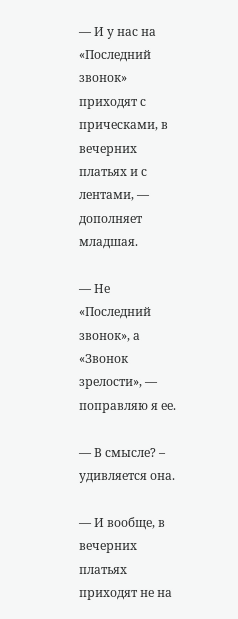— И у нас на «Последний звонок» приходят с прическами, в вечерних платьях и с лентами, — дополняет младшая.

— Не «Последний звонок», а «Звонок зрелости», — поправляю я ее.

— В смысле? – удивляется она.

— И вообще, в вечерних платьях приходят не на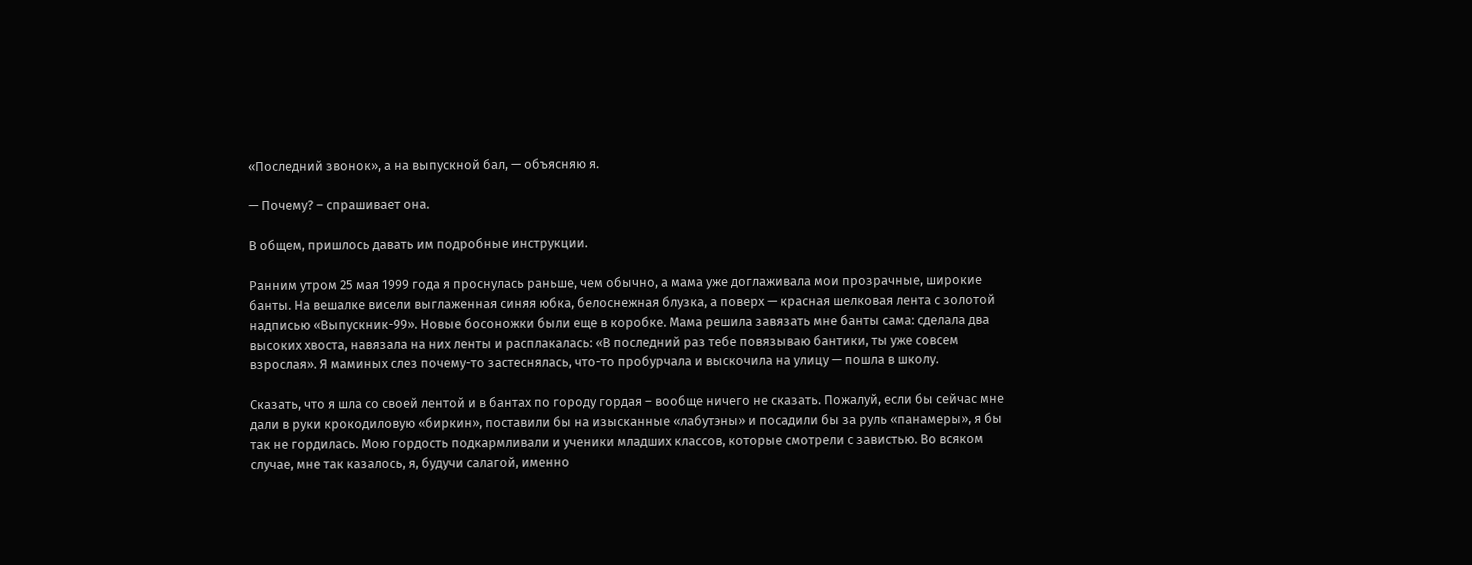«Последний звонок», а на выпускной бал, — объясняю я.

— Почему? – спрашивает она.

В общем, пришлось давать им подробные инструкции.

Ранним утром 25 мая 1999 года я проснулась раньше, чем обычно, а мама уже доглаживала мои прозрачные, широкие банты. На вешалке висели выглаженная синяя юбка, белоснежная блузка, а поверх — красная шелковая лента с золотой надписью «Выпускник-99». Новые босоножки были еще в коробке. Мама решила завязать мне банты сама: сделала два высоких хвоста, навязала на них ленты и расплакалась: «В последний раз тебе повязываю бантики, ты уже совсем взрослая». Я маминых слез почему-то застеснялась, что-то пробурчала и выскочила на улицу — пошла в школу.

Сказать, что я шла со своей лентой и в бантах по городу гордая – вообще ничего не сказать. Пожалуй, если бы сейчас мне дали в руки крокодиловую «биркин», поставили бы на изысканные «лабутэны» и посадили бы за руль «панамеры», я бы так не гордилась. Мою гордость подкармливали и ученики младших классов, которые смотрели с завистью. Во всяком случае, мне так казалось, я, будучи салагой, именно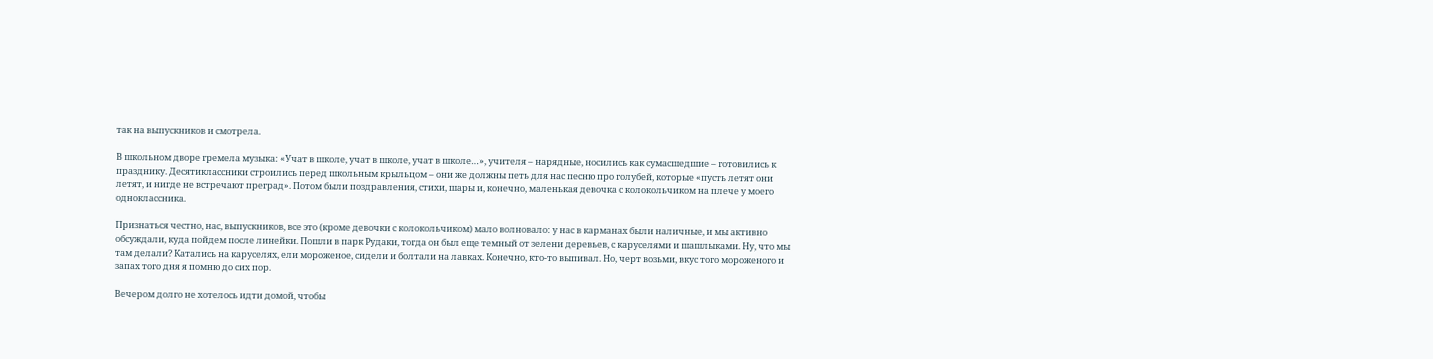так на выпускников и смотрела.

В школьном дворе гремела музыка: «Учат в школе, учат в школе, учат в школе…», учителя – нарядные, носились как сумасшедшие – готовились к празднику. Десятиклассники строились перед школьным крыльцом – они же должны петь для нас песню про голубей, которые «пусть летят они летят, и нигде не встречают преград». Потом были поздравления, стихи, шары и, конечно, маленькая девочка с колокольчиком на плече у моего одноклассника.

Признаться честно, нас, выпускников, все это (кроме девочки с колокольчиком) мало волновало: у нас в карманах были наличные, и мы активно обсуждали, куда пойдем после линейки. Пошли в парк Рудаки, тогда он был еще темный от зелени деревьев, с каруселями и шашлыками. Ну, что мы там делали? Катались на каруселях, ели мороженое, сидели и болтали на лавках. Конечно, кто-то выпивал. Но, черт возьми, вкус того мороженого и запах того дня я помню до сих пор.

Вечером долго не хотелось идти домой, чтобы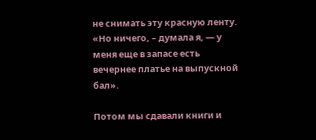не снимать эту красную ленту. «Но ничего, – думала я, — у меня еще в запасе есть вечернее платье на выпускной бал».

Потом мы сдавали книги и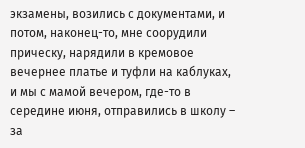экзамены, возились с документами, и потом, наконец-то, мне соорудили прическу, нарядили в кремовое вечернее платье и туфли на каблуках, и мы с мамой вечером, где-то в середине июня, отправились в школу – за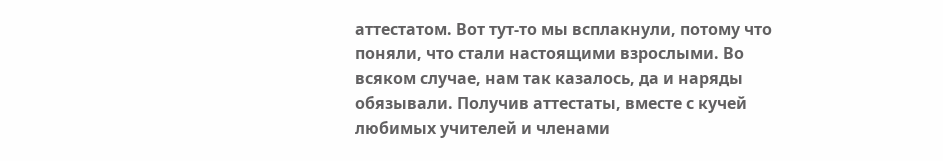аттестатом. Вот тут-то мы всплакнули, потому что поняли, что стали настоящими взрослыми. Во всяком случае, нам так казалось, да и наряды обязывали. Получив аттестаты, вместе с кучей любимых учителей и членами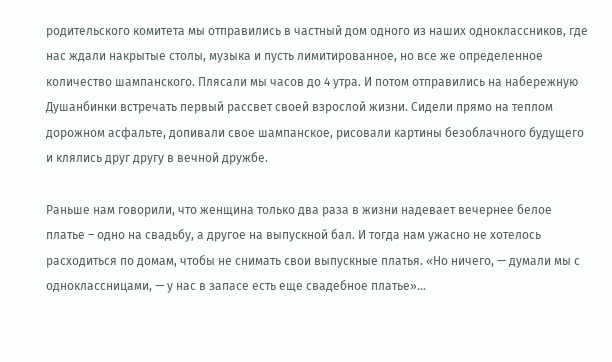родительского комитета мы отправились в частный дом одного из наших одноклассников, где нас ждали накрытые столы, музыка и пусть лимитированное, но все же определенное количество шампанского. Плясали мы часов до 4 утра. И потом отправились на набережную Душанбинки встречать первый рассвет своей взрослой жизни. Сидели прямо на теплом дорожном асфальте, допивали свое шампанское, рисовали картины безоблачного будущего и клялись друг другу в вечной дружбе.

Раньше нам говорили, что женщина только два раза в жизни надевает вечернее белое платье – одно на свадьбу, а другое на выпускной бал. И тогда нам ужасно не хотелось расходиться по домам, чтобы не снимать свои выпускные платья. «Но ничего, — думали мы с одноклассницами, — у нас в запасе есть еще свадебное платье»…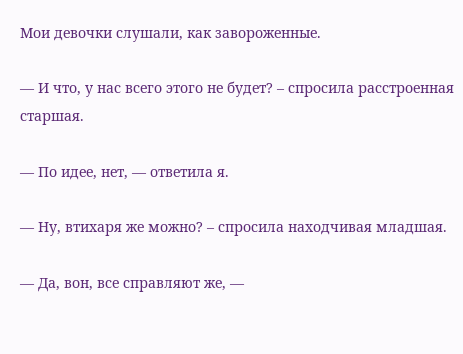Мои девочки слушали, как завороженные.

— И что, у нас всего этого не будет? – спросила расстроенная старшая.

— По идее, нет, — ответила я.

— Ну, втихаря же можно? – спросила находчивая младшая.

— Да, вон, все справляют же, —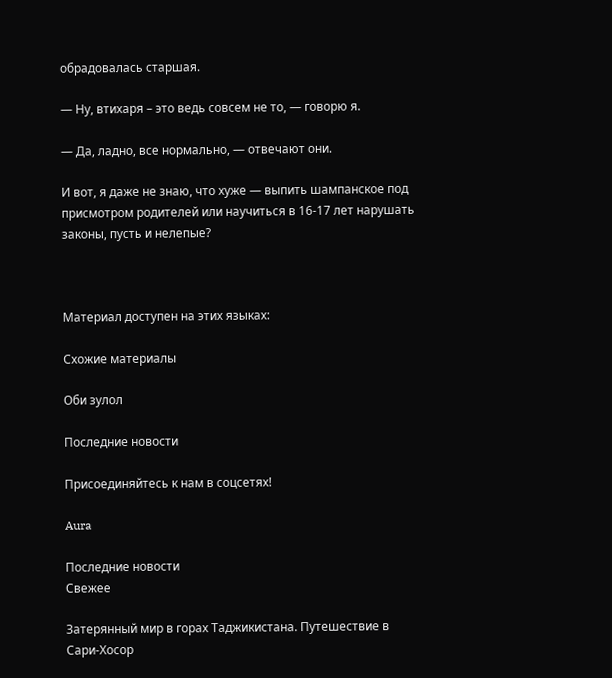обрадовалась старшая.

— Ну, втихаря – это ведь совсем не то, — говорю я.

— Да, ладно, все нормально, — отвечают они.

И вот, я даже не знаю, что хуже — выпить шампанское под присмотром родителей или научиться в 16-17 лет нарушать законы, пусть и нелепые?



Материал доступен на этих языках:

Схожие материалы

Оби зулол

Последние новости

Присоединяйтесь к нам в соцсетях!

Aura

Последние новости
Свежее

Затерянный мир в горах Таджикистана. Путешествие в Сари-Хосор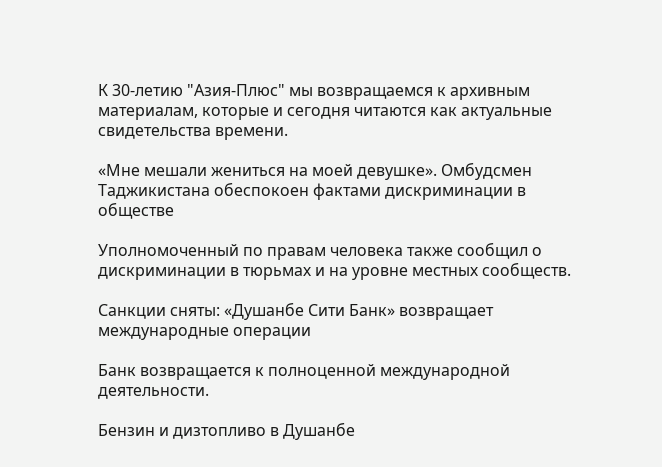К 30-летию "Азия-Плюс" мы возвращаемся к архивным материалам, которые и сегодня читаются как актуальные свидетельства времени.

«Мне мешали жениться на моей девушке». Омбудсмен Таджикистана обеспокоен фактами дискриминации в обществе

Уполномоченный по правам человека также сообщил о дискриминации в тюрьмах и на уровне местных сообществ.

Санкции сняты: «Душанбе Сити Банк» возвращает международные операции

Банк возвращается к полноценной международной деятельности.

Бензин и дизтопливо в Душанбе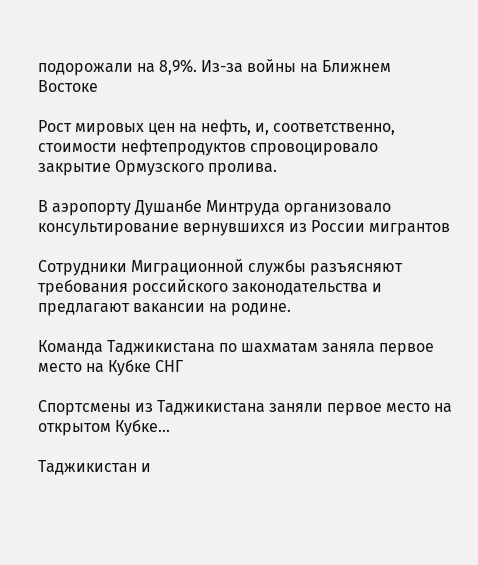подорожали на 8,9%. Из-за войны на Ближнем Востоке

Рост мировых цен на нефть, и, соответственно, стоимости нефтепродуктов спровоцировало закрытие Ормузского пролива.

В аэропорту Душанбе Минтруда организовало консультирование вернувшихся из России мигрантов

Сотрудники Миграционной службы разъясняют требования российского законодательства и предлагают вакансии на родине.

Команда Таджикистана по шахматам заняла первое место на Кубке СНГ

Спортсмены из Таджикистана заняли первое место на открытом Кубке...

Таджикистан и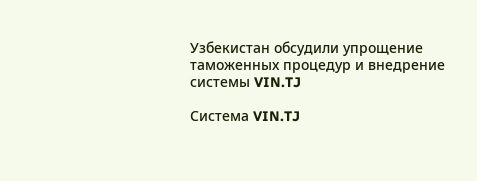Узбекистан обсудили упрощение таможенных процедур и внедрение системы VIN.TJ

Система VIN.TJ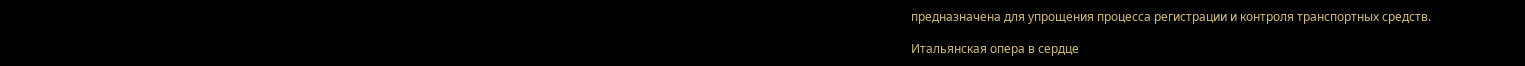предназначена для упрощения процесса регистрации и контроля транспортных средств.

Итальянская опера в сердце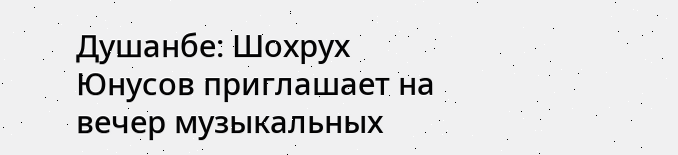Душанбе: Шохрух Юнусов приглашает на вечер музыкальных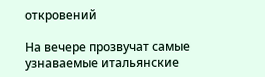откровений

На вечере прозвучат самые узнаваемые итальянские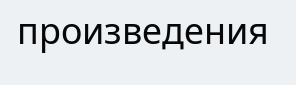произведения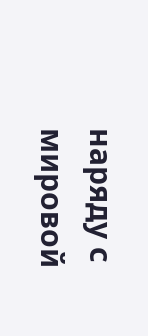наряду с мировой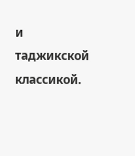и таджикской классикой.